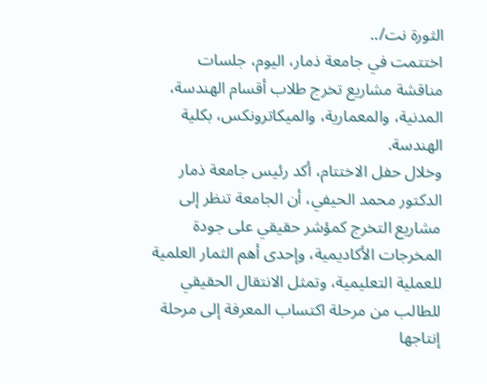الثورة نت/..
اختتمت في جامعة ذمار، اليوم، جلسات مناقشة مشاريع تخرج طلاب أقسام الهندسة، المدنية، والمعمارية، والميكاترونكس، بكلية الهندسة.
وخلال حفل الاختتام، أكد رئيس جامعة ذمار الدكتور محمد الحيفي، أن الجامعة تنظر إلى مشاريع التخرج كمؤشر حقيقي على جودة المخرجات الأكاديمية، وإحدى أهم الثمار العلمية للعملية التعليمية، وتمثل الانتقال الحقيقي للطالب من مرحلة اكتساب المعرفة إلى مرحلة إنتاجها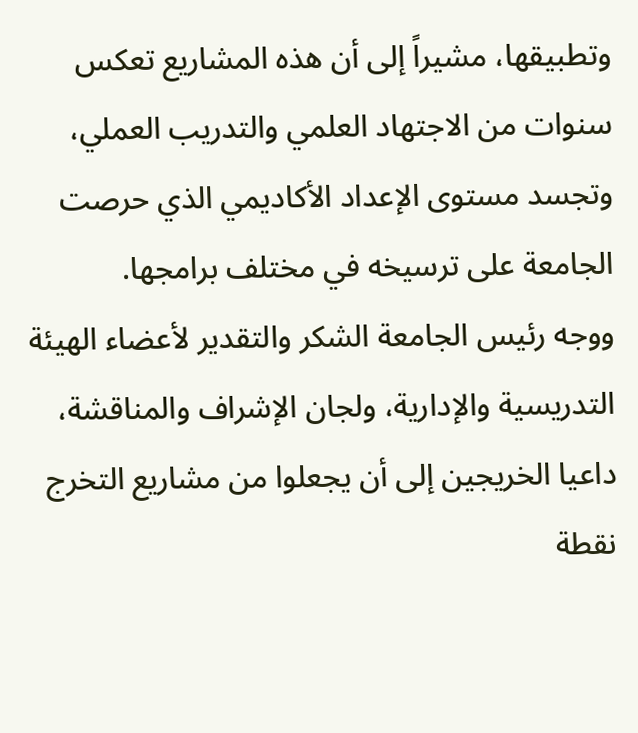وتطبيقها، مشيراً إلى أن هذه المشاريع تعكس سنوات من الاجتهاد العلمي والتدريب العملي، وتجسد مستوى الإعداد الأكاديمي الذي حرصت الجامعة على ترسيخه في مختلف برامجها.
ووجه رئيس الجامعة الشكر والتقدير لأعضاء الهيئة التدريسية والإدارية، ولجان الإشراف والمناقشة، داعيا الخريجين إلى أن يجعلوا من مشاريع التخرج نقطة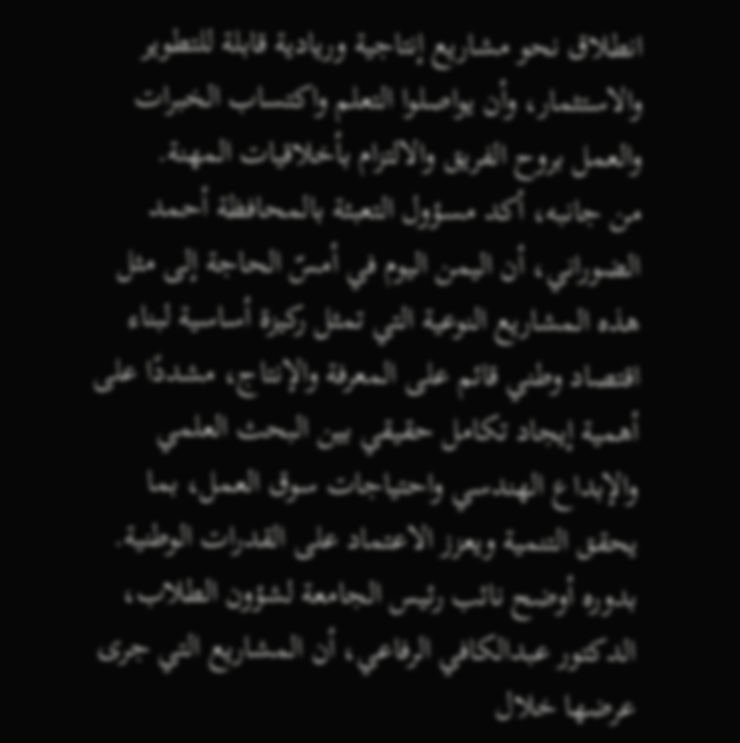انطلاق نحو مشاريع إنتاجية وريادية قابلة للتطوير والاستثمار، وأن يواصلوا التعلم واكتساب الخبرات والعمل بروح الفريق والالتزام بأخلاقيات المهنة.
من جانبه، أكد مسؤول التعبئة بالمحافظة أحمد الضوراني، أن اليمن اليوم في أمسّ الحاجة إلى مثل هذه المشاريع النوعية التي تمثل ركيزة أساسية لبناء اقتصاد وطني قائم على المعرفة والإنتاج، مشددًا على أهمية إيجاد تكامل حقيقي بين البحث العلمي والإبداع الهندسي واحتياجات سوق العمل، بما يحقق التنمية ويعزز الاعتماد على القدرات الوطنية.
بدوره أوضح نائب رئيس الجامعة لشؤون الطلاب، الدكتور عبدالكافي الرفاعي، أن المشاريع التي جرى عرضها خلال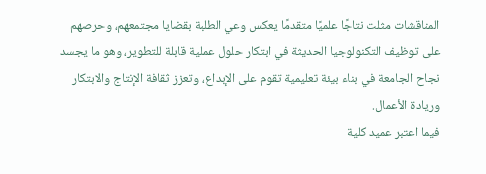المناقشات مثلت نتاجًا علميًا متقدمًا يعكس وعي الطلبة بقضايا مجتمعهم، وحرصهم على توظيف التكنولوجيا الحديثة في ابتكار حلول عملية قابلة للتطوير، وهو ما يجسد نجاح الجامعة في بناء بيئة تعليمية تقوم على الإبداع، وتعزز ثقافة الإنتاج والابتكار وريادة الأعمال.
فيما اعتبر عميد كلية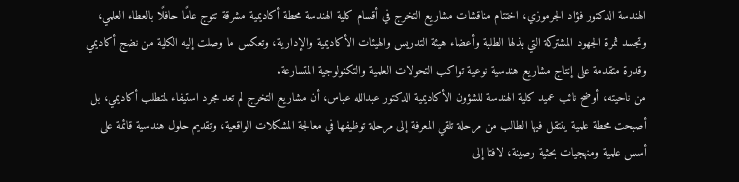الهندسة الدكتور فؤاد الجرموزي، اختتام مناقشات مشاريع التخرج في أقسام كلية الهندسة محطة أكاديمية مشرقة تتوج عامًا حافلًا بالعطاء العلمي، وتجسد ثمرة الجهود المشتركة التي بذلها الطلبة وأعضاء هيئة التدريس والهيئات الأكاديمية والإدارية، وتعكس ما وصلت إليه الكلية من نضج أكاديمي وقدرة متقدمة على إنتاج مشاريع هندسية نوعية تواكب التحولات العلمية والتكنولوجية المتسارعة.
من ناحيته، أوضح نائب عميد كلية الهندسة للشؤون الأكاديمية الدكتور عبدالله عباس، أن مشاريع التخرج لم تعد مجرد استيفاء لمتطلب أكاديمي، بل أصبحت محطة علمية ينتقل فيها الطالب من مرحلة تلقي المعرفة إلى مرحلة توظيفها في معالجة المشكلات الواقعية، وتقديم حلول هندسية قائمة على أسس علمية ومنهجيات بحثية رصينة، لافتا إلى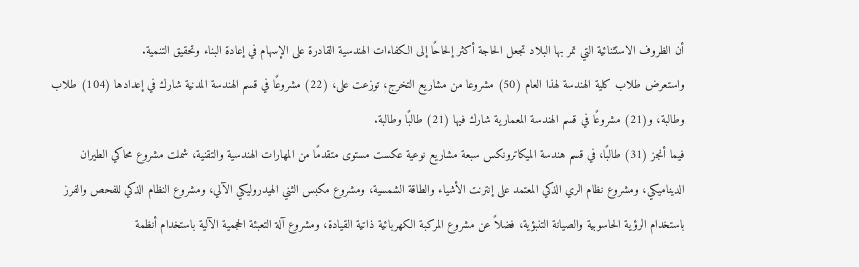أن الظروف الاستثنائية التي تمر بها البلاد تجعل الحاجة أكثر إلحاحًا إلى الكفاءات الهندسية القادرة على الإسهام في إعادة البناء وتحقيق التنمية.
واستعرض طلاب كلية الهندسة لهذا العام (50) مشروعا من مشاريع التخرج، توزعت على، (22) مشروعًا في قسم الهندسة المدنية شارك في إعدادها (104) طلاب وطالبة، و(21) مشروعًا في قسم الهندسة المعمارية شارك فيها (21) طالبًا وطالبة.
فيما أنجز (31) طالبًا، في قسم هندسة الميكاترونكس سبعة مشاريع نوعية عكست مستوى متقدمًا من المهارات الهندسية والتقنية، شملت مشروع محاكي الطيران الديناميكي، ومشروع نظام الري الذكي المعتمد على إنترنت الأشياء والطاقة الشمسية، ومشروع مكبس الثني الهيدروليكي الآلي، ومشروع النظام الذكي للفحص والفرز باستخدام الرؤية الحاسوبية والصيانة التنبؤية، فضلاً عن مشروع المركبة الكهربائية ذاتية القيادة، ومشروع آلة التعبئة الحجمية الآلية باستخدام أنظمة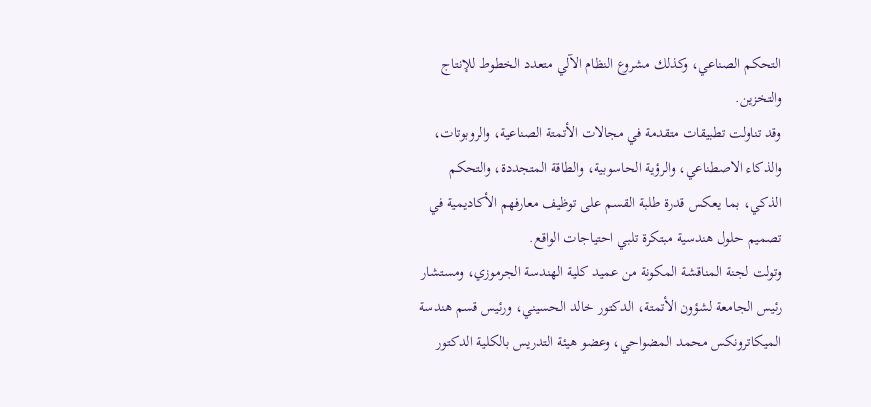التحكم الصناعي، وكذلك مشروع النظام الآلي متعدد الخطوط للإنتاج والتخزين.
وقد تناولت تطبيقات متقدمة في مجالات الأتمتة الصناعية، والروبوتات، والذكاء الاصطناعي، والرؤية الحاسوبية، والطاقة المتجددة، والتحكم الذكي، بما يعكس قدرة طلبة القسم على توظيف معارفهم الأكاديمية في تصميم حلول هندسية مبتكرة تلبي احتياجات الواقع.
وتولت لجنة المناقشة المكونة من عميد كلية الهندسة الجرموزي، ومستشار رئيس الجامعة لشؤون الأتمتة، الدكتور خالد الحسيني، ورئيس قسم هندسة الميكاترونكس محمد المضواحي، وعضو هيئة التدريس بالكلية الدكتور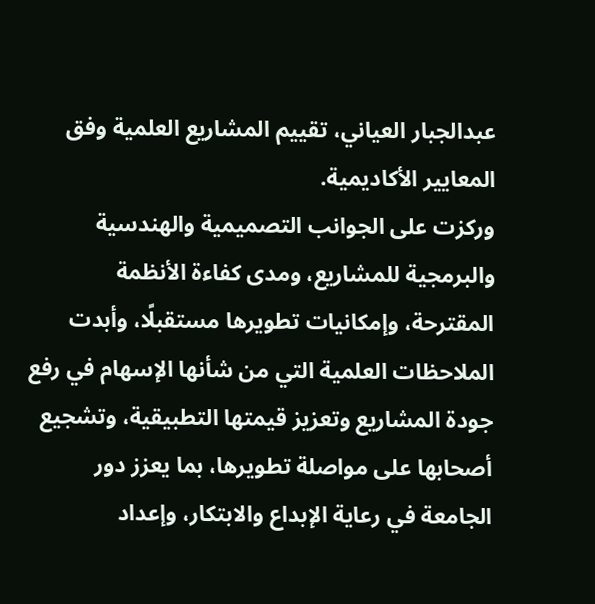عبدالجبار العياني، تقييم المشاريع العلمية وفق المعايير الأكاديمية.
وركزت على الجوانب التصميمية والهندسية والبرمجية للمشاريع، ومدى كفاءة الأنظمة المقترحة، وإمكانيات تطويرها مستقبلًا، وأبدت الملاحظات العلمية التي من شأنها الإسهام في رفع جودة المشاريع وتعزيز قيمتها التطبيقية، وتشجيع أصحابها على مواصلة تطويرها، بما يعزز دور الجامعة في رعاية الإبداع والابتكار، وإعداد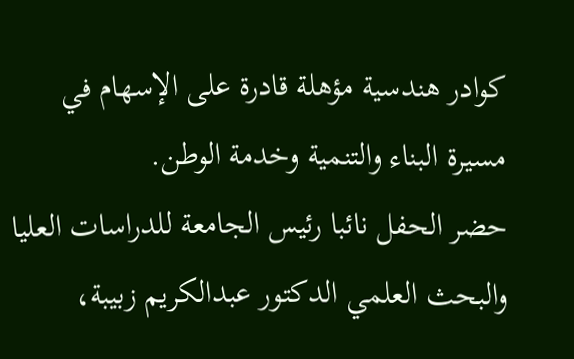كوادر هندسية مؤهلة قادرة على الإسهام في مسيرة البناء والتنمية وخدمة الوطن.
حضر الحفل نائبا رئيس الجامعة للدراسات العليا والبحث العلمي الدكتور عبدالكريم زبيبة،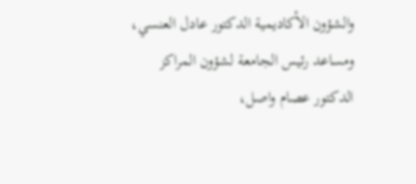والشؤون الأكاديمية الدكتور عادل العنسي، ومساعد رئيس الجامعة لشؤون المراكز الدكتور عصام واصل،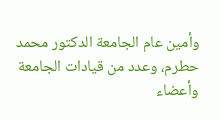وأمين عام الجامعة الدكتور محمد حطرم، وعدد من قيادات الجامعة وأعضاء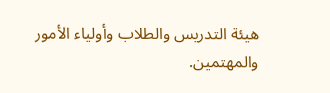هيئة التدريس والطلاب وأولياء الأمور والمهتمين.